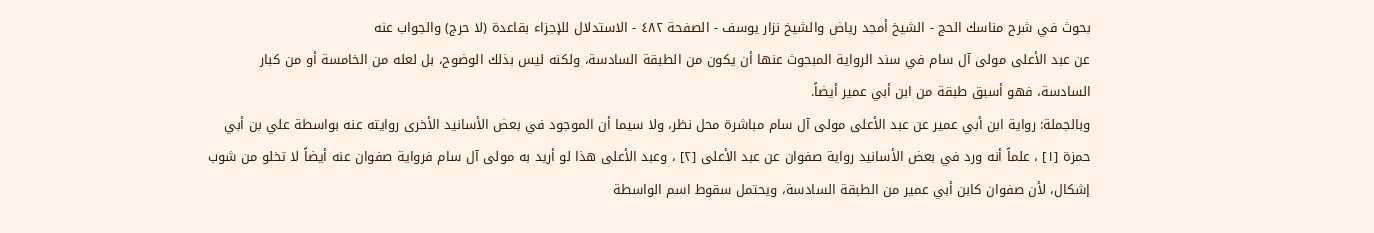بحوث في شرح مناسك الحج - الشيخ أمجد رياض والشيخ نزار يوسف - الصفحة ٤٨٢ - الاستدلال للإجزاء بقاعدة (لا حرج) والجواب عنه
عن عبد الأعلى مولى آل سام في سند الرواية المبحوث عنها أن يكون من الطبقة السادسة، ولكنه ليس بذلك الوضوح، بل لعله من الخامسة أو من كبار السادسة، فهو أسبق طبقة من ابن أبي عمير أيضاً.
وبالجملة: رواية ابن أبي عمير عن عبد الأعلى مولى آل سام مباشرة محل نظر، ولا سيما أن الموجود في بعض الأسانيد الأخرى روايته عنه بواسطة علي بن أبي حمزة [١] ، علماً أنه ورد في بعض الأسانيد رواية صفوان عن عبد الأعلى [٢] ، وعبد الأعلى هذا لو أريد به مولى آل سام فرواية صفوان عنه أيضاً لا تخلو من شوب إشكال، لأن صفوان كابن أبي عمير من الطبقة السادسة، ويحتمل سقوط اسم الواسطة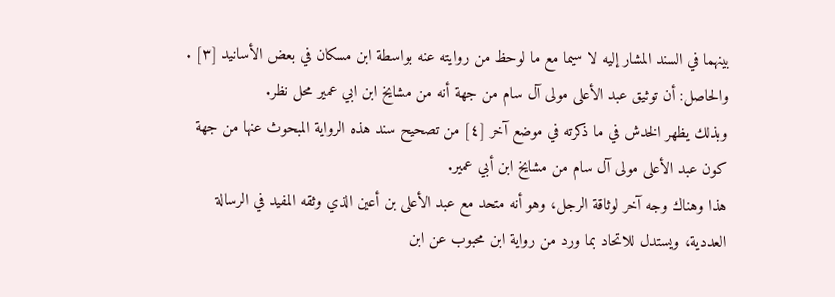بينهما في السند المشار إليه لا سيما مع ما لوحظ من روايته عنه بواسطة ابن مسكان في بعض الأسانيد [٣] .
والحاصل: أن توثيق عبد الأعلى مولى آل سام من جهة أنه من مشايخ ابن ابي عمير محل نظر.
وبذلك يظهر الخدش في ما ذكرته في موضع آخر [٤] من تصحيح سند هذه الرواية المبحوث عنها من جهة كون عبد الأعلى مولى آل سام من مشايخ ابن أبي عمير.
هذا وهناك وجه آخر لوثاقة الرجل، وهو أنه متحد مع عبد الأعلى بن أعين الذي وثقه المفيد في الرسالة العددية، ويستدل للاتحاد بما ورد من رواية ابن محبوب عن ابن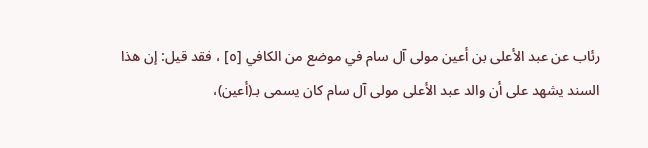رئاب عن عبد الأعلى بن أعين مولى آل سام في موضع من الكافي [٥] ، فقد قيل: إن هذا السند يشهد على أن والد عبد الأعلى مولى آل سام كان يسمى بـ(أعين)،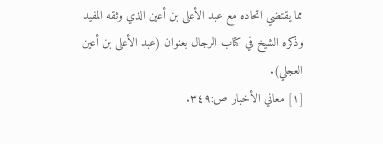مما يقتضي اتحاده مع عبد الأعلى بن أعين الذي وثقه المفيد وذكره الشيخ في كتاب الرجال بعنوان (عبد الأعلى بن أعين العجلي).
[١] معاني الأخبار ص:٣٤٩.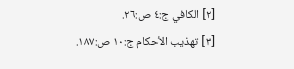[٢] الكافي ج:٤ ص:٢٦.
[٣] تهذيب الأحكام ج:١٠ ص:١٨٧.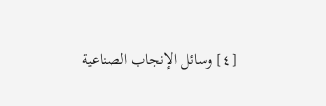[٤] وسائل الإنجاب الصناعية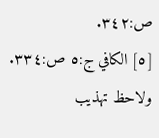ص:٣٤٢.
[٥] الكافي ج:٥ ص:٣٣٤. ولاحظ تهذيب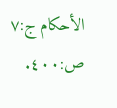الأحكام ج:٧ ص:٤٠٠.